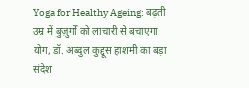Yoga for Healthy Ageing: बढ़ती उम्र में बुज़ुर्गों को लाचारी से बचाएगा योग, डॉ. अब्दुल कुद्दूस हाशमी का बड़ा संदेश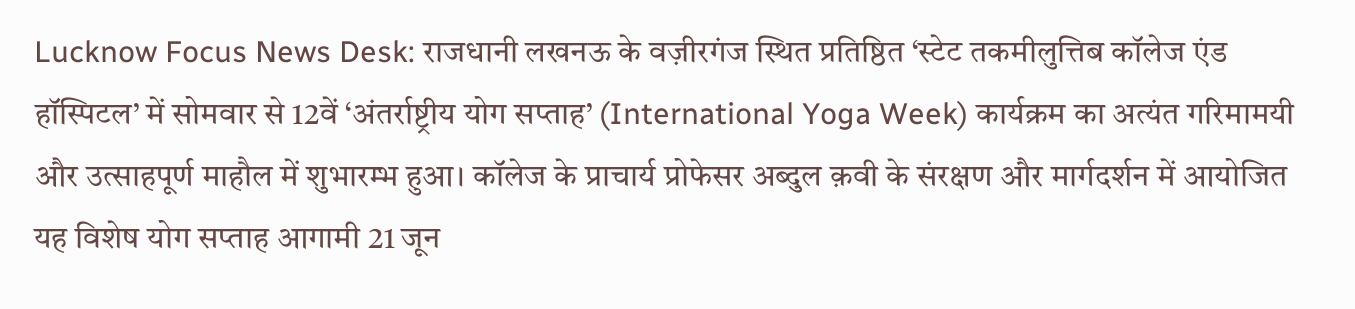Lucknow Focus News Desk: राजधानी लखनऊ के वज़ीरगंज स्थित प्रतिष्ठित ‘स्टेट तकमीलुत्तिब कॉलेज एंड हॉस्पिटल’ में सोमवार से 12वें ‘अंतर्राष्ट्रीय योग सप्ताह’ (International Yoga Week) कार्यक्रम का अत्यंत गरिमामयी और उत्साहपूर्ण माहौल में शुभारम्भ हुआ। कॉलेज के प्राचार्य प्रोफेसर अब्दुल क़वी के संरक्षण और मार्गदर्शन में आयोजित यह विशेष योग सप्ताह आगामी 21 जून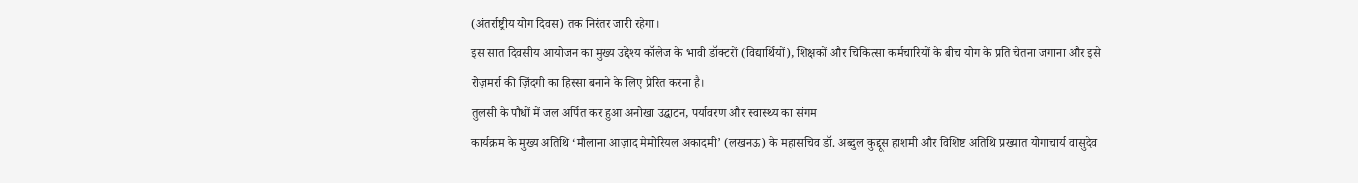(अंतर्राष्ट्रीय योग दिवस) तक निरंतर जारी रहेगा।
इस सात दिवसीय आयोजन का मुख्य उद्देश्य कॉलेज के भावी डॉक्टरों (विद्यार्थियों), शिक्षकों और चिकित्सा कर्मचारियों के बीच योग के प्रति चेतना जगाना और इसे रोज़मर्रा की ज़िंदगी का हिस्सा बनाने के लिए प्रेरित करना है।
तुलसी के पौधों में जल अर्पित कर हुआ अनोखा उद्घाटन, पर्यावरण और स्वास्थ्य का संगम
कार्यक्रम के मुख्य अतिथि ‘मौलाना आज़ाद मेमोरियल अकादमी’ (लखनऊ) के महासचिव डॉ. अब्दुल कुद्दूस हाशमी और विशिष्ट अतिथि प्रख्यात योगाचार्य वासुदेव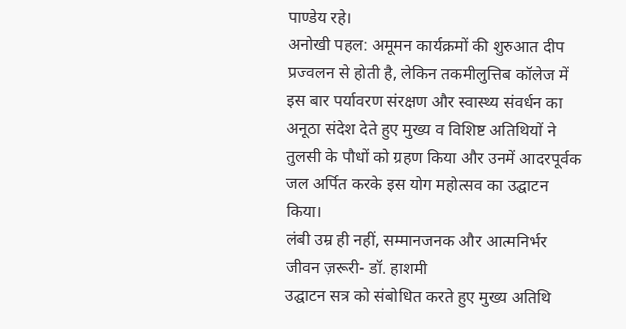पाण्डेय रहे।
अनोखी पहल: अमूमन कार्यक्रमों की शुरुआत दीप प्रज्वलन से होती है, लेकिन तकमीलुत्तिब कॉलेज में इस बार पर्यावरण संरक्षण और स्वास्थ्य संवर्धन का अनूठा संदेश देते हुए मुख्य व विशिष्ट अतिथियों ने तुलसी के पौधों को ग्रहण किया और उनमें आदरपूर्वक जल अर्पित करके इस योग महोत्सव का उद्घाटन किया।
लंबी उम्र ही नहीं, सम्मानजनक और आत्मनिर्भर जीवन ज़रूरी- डॉ. हाशमी
उद्घाटन सत्र को संबोधित करते हुए मुख्य अतिथि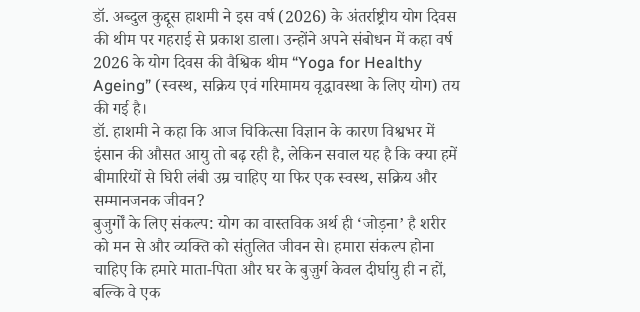डॉ. अब्दुल कुद्दूस हाशमी ने इस वर्ष (2026) के अंतर्राष्ट्रीय योग दिवस की थीम पर गहराई से प्रकाश डाला। उन्होंने अपने संबोधन में कहा वर्ष 2026 के योग दिवस की वैश्विक थीम “Yoga for Healthy Ageing” (स्वस्थ, सक्रिय एवं गरिमामय वृद्धावस्था के लिए योग) तय की गई है।
डॉ. हाशमी ने कहा कि आज चिकित्सा विज्ञान के कारण विश्वभर में इंसान की औसत आयु तो बढ़ रही है, लेकिन सवाल यह है कि क्या हमें बीमारियों से घिरी लंबी उम्र चाहिए या फिर एक स्वस्थ, सक्रिय और सम्मानजनक जीवन?
बुजुर्गों के लिए संकल्प: योग का वास्तविक अर्थ ही ‘जोड़ना’ है शरीर को मन से और व्यक्ति को संतुलित जीवन से। हमारा संकल्प होना चाहिए कि हमारे माता-पिता और घर के बुज़ुर्ग केवल दीर्घायु ही न हों, बल्कि वे एक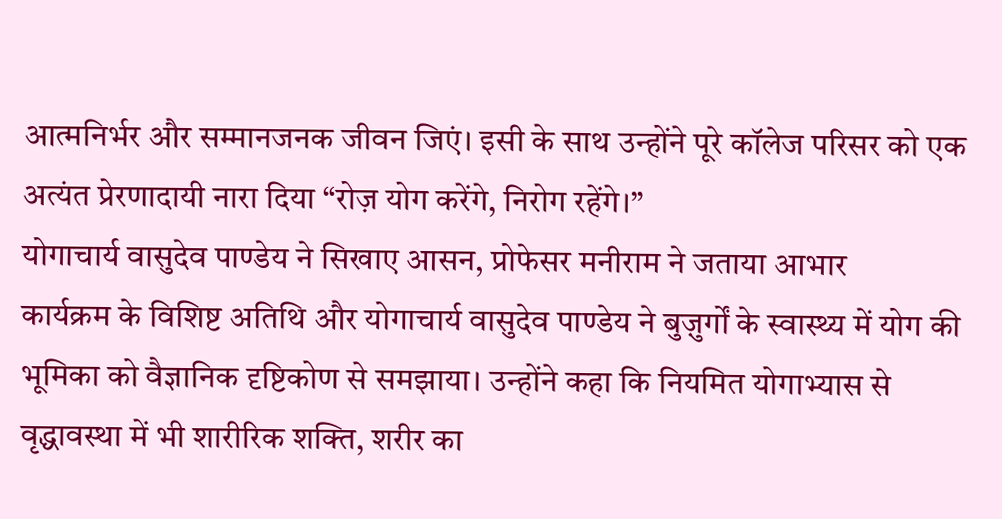आत्मनिर्भर और सम्मानजनक जीवन जिएं। इसी के साथ उन्होंने पूरे कॉलेज परिसर को एक अत्यंत प्रेरणादायी नारा दिया “रोज़ योग करेंगे, निरोग रहेंगे।”
योगाचार्य वासुदेव पाण्डेय ने सिखाए आसन, प्रोफेसर मनीराम ने जताया आभार
कार्यक्रम के विशिष्ट अतिथि और योगाचार्य वासुदेव पाण्डेय ने बुज़ुर्गों के स्वास्थ्य में योग की भूमिका को वैज्ञानिक दृष्टिकोण से समझाया। उन्होंने कहा कि नियमित योगाभ्यास से वृद्धावस्था में भी शारीरिक शक्ति, शरीर का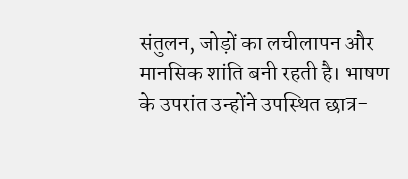संतुलन, जोड़ों का लचीलापन और मानसिक शांति बनी रहती है। भाषण के उपरांत उन्होंने उपस्थित छात्र-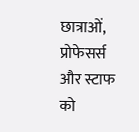छात्राओं, प्रोफेसर्स और स्टाफ को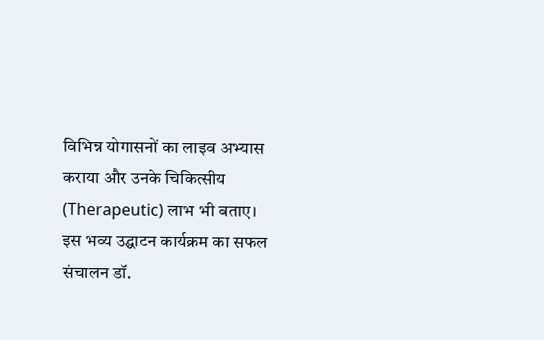विभिन्न योगासनों का लाइव अभ्यास कराया और उनके चिकित्सीय (Therapeutic) लाभ भी बताए।
इस भव्य उद्घाटन कार्यक्रम का सफल संचालन डॉ.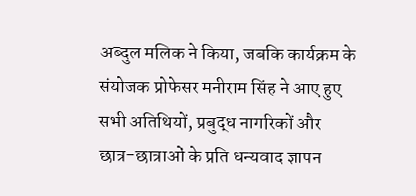अब्दुल मलिक ने किया, जबकि कार्यक्रम के संयोजक प्रोफेसर मनीराम सिंह ने आए हुए सभी अतिथियों, प्रबुद्ध नागरिकों और छात्र-छात्राओं के प्रति धन्यवाद ज्ञापन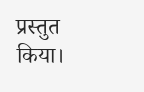प्रस्तुत किया।